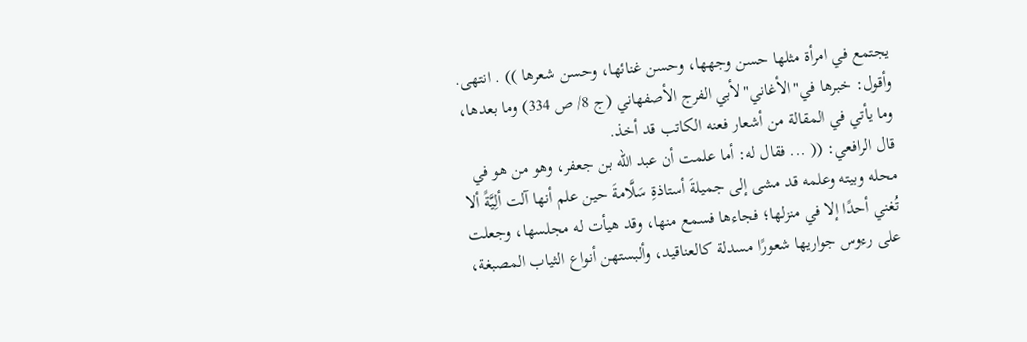يجتمع في امرأة مثلها حسن وجهها، وحسن غنائها، وحسن شعرها )) . انتهى.
وأقول: خبرها في"الأغاني"لأبي الفرج الأصفهاني (ج 8/ ص 334) وما بعدها، وما يأتي في المقالة من أشعار فعنه الكاتب قد أخذ.
قال الرافعي: (( ... فقال له: أما علمت أن عبد الله بن جعفر، وهو من هو في محله وبيته وعلمه قد مشى إلى جميلةَ أستاذةِ سَلَّامةَ حين علم أنها آلت ألِيَّةً ألا تُغني أحدًا إلا في منزلها؛ فجاءها فسمع منها، وقد هيأت له مجلسها، وجعلت على رءوس جواريها شعورًا مسدلة كالعناقيد، وألبستهن أنواع الثياب المصبغة،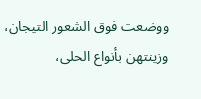ووضعت فوق الشعور التيجان، وزينتهن بأنواع الحلى،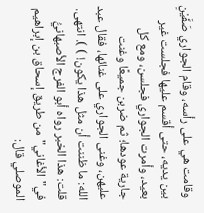وقامت هي على رأسه، وقام الجواري صَفَّيْنِ بين يديه، حتى أقسم عليها فجلست غير بعيد، وأمرت الجواري فجلسن، ومع كل جارية عودها؛ ثم ضربن جميعًا وغنت عليهن، وغنى الجواري على غنائها، فقال عبد الله: ما ظننت أن مثل هذا يكون! ) ). انتهى.
قلت: هذا الخبر رواه أبو الفرج الأصبهانيُّ في"الأغاني"من طريق إسحاق بن إبراهيم الموصلي قال: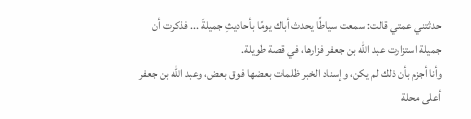حدثتني عمتي قالت: سمعت سياطًا يحدث أباك يومًا بأحاديثِ جميلةَ ... فذكرت أن جميلة استزارت عبد الله بن جعفر فزارها، في قصة طويلة.
وأنا أجزم بأن ذلك لم يكن، وإسناد الخبر ظلمات بعضها فوق بعض، وعبد الله بن جعفر أعلى محلة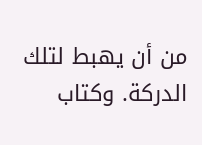من أن يهبط لتلك الدركة. وكتاب